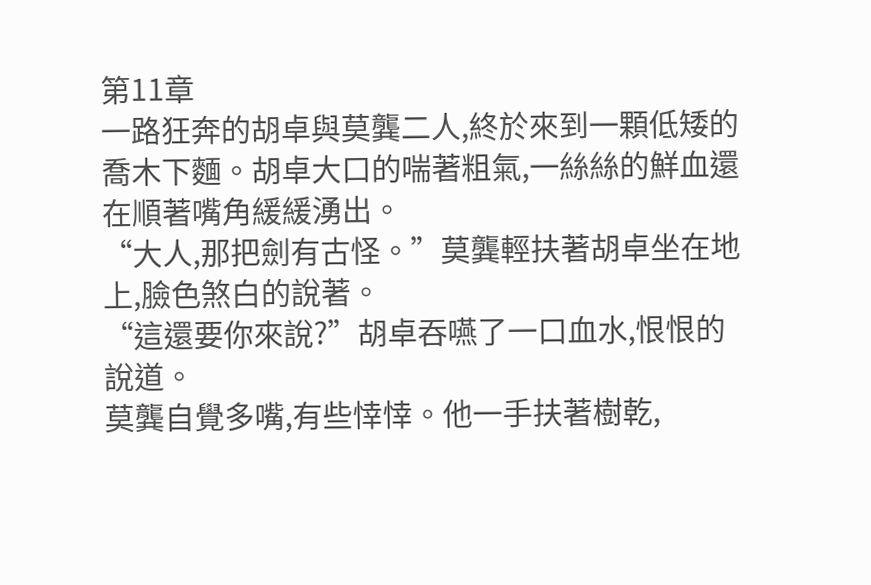第11章
一路狂奔的胡卓與莫龔二人,終於來到一顆低矮的喬木下麵。胡卓大口的喘著粗氣,一絲絲的鮮血還在順著嘴角緩緩湧出。
“大人,那把劍有古怪。”莫龔輕扶著胡卓坐在地上,臉色煞白的說著。
“這還要你來說?”胡卓吞嚥了一口血水,恨恨的說道。
莫龔自覺多嘴,有些悻悻。他一手扶著樹乾,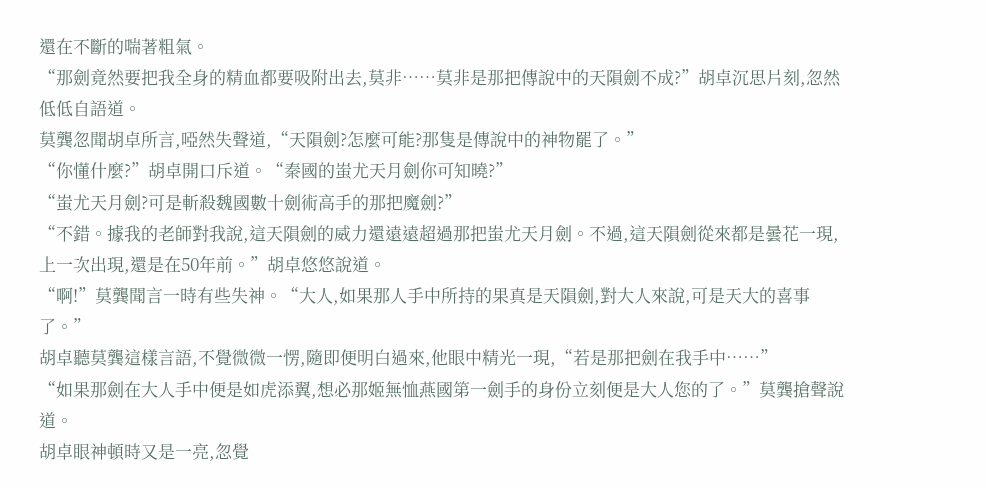還在不斷的喘著粗氣。
“那劍竟然要把我全身的精血都要吸附出去,莫非……莫非是那把傳說中的天隕劍不成?”胡卓沉思片刻,忽然低低自語道。
莫龔忽聞胡卓所言,啞然失聲道,“天隕劍?怎麼可能?那隻是傳說中的神物罷了。”
“你懂什麼?”胡卓開口斥道。“秦國的蚩尤天月劍你可知曉?”
“蚩尤天月劍?可是斬殺魏國數十劍術高手的那把魔劍?”
“不錯。據我的老師對我說,這天隕劍的威力還遠遠超過那把蚩尤天月劍。不過,這天隕劍從來都是曇花一現,上一次出現,還是在50年前。”胡卓悠悠說道。
“啊!”莫龔聞言一時有些失神。“大人,如果那人手中所持的果真是天隕劍,對大人來說,可是天大的喜事了。”
胡卓聽莫龔這樣言語,不覺微微一愣,隨即便明白過來,他眼中精光一現,“若是那把劍在我手中……”
“如果那劍在大人手中便是如虎添翼,想必那姬無恤燕國第一劍手的身份立刻便是大人您的了。”莫龔搶聲說道。
胡卓眼神頓時又是一亮,忽覺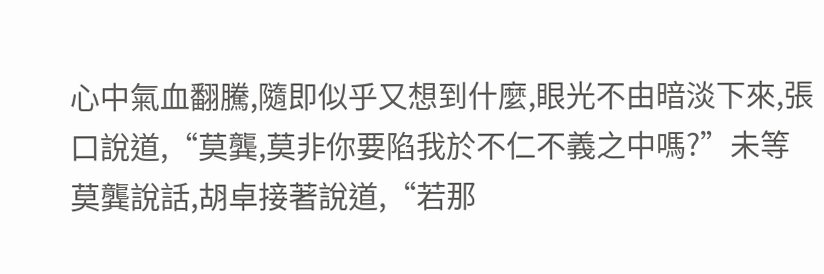心中氣血翻騰,隨即似乎又想到什麼,眼光不由暗淡下來,張口說道,“莫龔,莫非你要陷我於不仁不義之中嗎?”未等莫龔說話,胡卓接著說道,“若那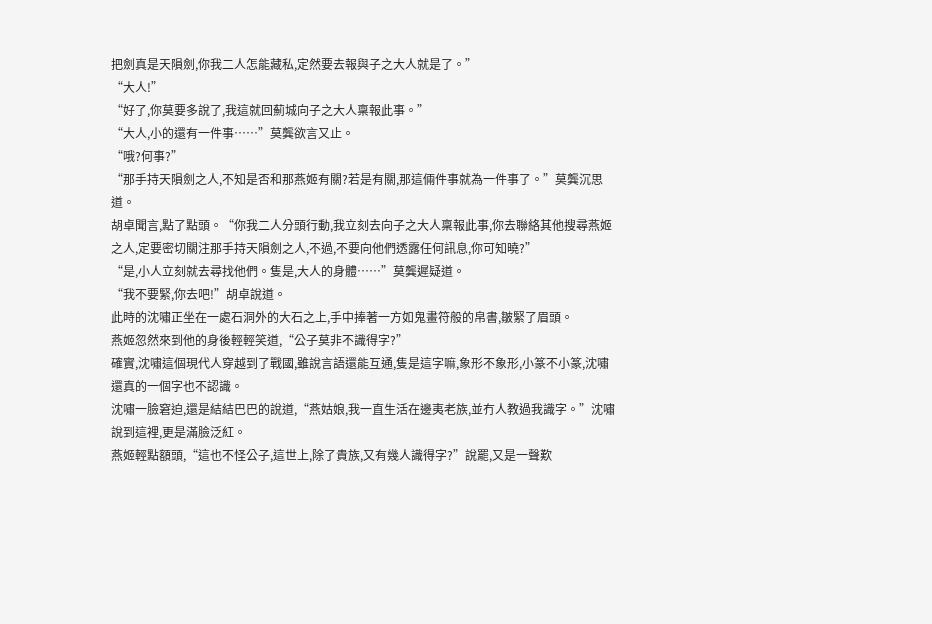把劍真是天隕劍,你我二人怎能藏私,定然要去報與子之大人就是了。”
“大人!”
“好了,你莫要多說了,我這就回薊城向子之大人稟報此事。”
“大人,小的還有一件事……”莫龔欲言又止。
“哦?何事?”
“那手持天隕劍之人,不知是否和那燕姬有關?若是有關,那這倆件事就為一件事了。”莫龔沉思道。
胡卓聞言,點了點頭。“你我二人分頭行動,我立刻去向子之大人稟報此事,你去聯絡其他搜尋燕姬之人,定要密切關注那手持天隕劍之人,不過,不要向他們透露任何訊息,你可知曉?”
“是,小人立刻就去尋找他們。隻是,大人的身體……”莫龔遲疑道。
“我不要緊,你去吧!”胡卓說道。
此時的沈嘯正坐在一處石洞外的大石之上,手中捧著一方如鬼畫符般的帛書,皺緊了眉頭。
燕姬忽然來到他的身後輕輕笑道,“公子莫非不識得字?”
確實,沈嘯這個現代人穿越到了戰國,雖說言語還能互通,隻是這字嘛,象形不象形,小篆不小篆,沈嘯還真的一個字也不認識。
沈嘯一臉窘迫,還是結結巴巴的說道,“燕姑娘,我一直生活在邊夷老族,並冇人教過我識字。”沈嘯說到這裡,更是滿臉泛紅。
燕姬輕點額頭,“這也不怪公子,這世上,除了貴族,又有幾人識得字?”說罷,又是一聲歎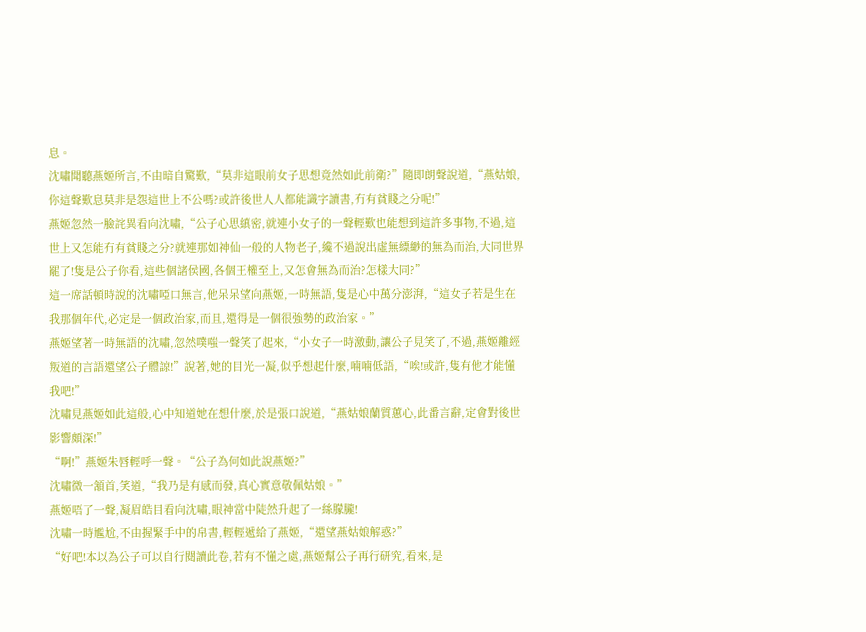息。
沈嘯聞聽燕姬所言,不由暗自驚歎,“莫非這眼前女子思想竟然如此前衛?”隨即朗聲說道,“燕姑娘,你這聲歎息莫非是怨這世上不公嗎?或許後世人人都能識字讀書,冇有貧賤之分呢!”
燕姬忽然一臉詫異看向沈嘯,“公子心思縝密,就連小女子的一聲輕歎也能想到這許多事物,不過,這世上又怎能冇有貧賤之分?就連那如神仙一般的人物老子,纔不過說出虛無縹緲的無為而治,大同世界罷了!隻是公子你看,這些個諸侯國,各個王權至上,又怎會無為而治?怎樣大同?”
這一席話頓時說的沈嘯啞口無言,他呆呆望向燕姬,一時無語,隻是心中萬分澎湃,“這女子若是生在我那個年代,必定是一個政治家,而且,還得是一個很強勢的政治家。”
燕姬望著一時無語的沈嘯,忽然噗嗤一聲笑了起來,“小女子一時激動,讓公子見笑了,不過,燕姬離經叛道的言語還望公子體諒!”說著,她的目光一凝,似乎想起什麼,喃喃低語,“唉!或許,隻有他才能懂我吧!”
沈嘯見燕姬如此這般,心中知道她在想什麼,於是張口說道,“燕姑娘蘭質蕙心,此番言辭,定會對後世影響頗深!”
“啊!”燕姬朱唇輕呼一聲。“公子為何如此說燕姬?”
沈嘯微一頷首,笑道,“我乃是有感而發,真心實意敬佩姑娘。”
燕姬唔了一聲,凝眉皓目看向沈嘯,眼神當中陡然升起了一絲朦朧!
沈嘯一時尷尬,不由握緊手中的帛書,輕輕遞給了燕姬,“還望燕姑娘解惑?”
“好吧!本以為公子可以自行閱讀此卷,若有不懂之處,燕姬幫公子再行研究,看來,是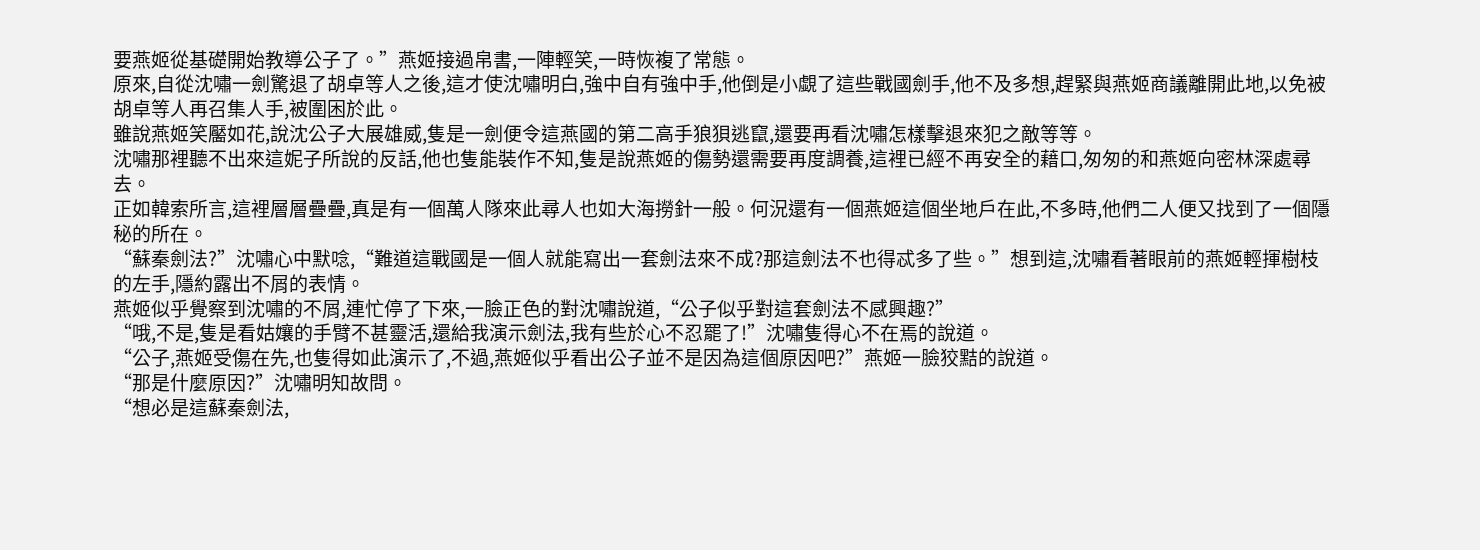要燕姬從基礎開始教導公子了。”燕姬接過帛書,一陣輕笑,一時恢複了常態。
原來,自從沈嘯一劍驚退了胡卓等人之後,這才使沈嘯明白,強中自有強中手,他倒是小覷了這些戰國劍手,他不及多想,趕緊與燕姬商議離開此地,以免被胡卓等人再召集人手,被圍困於此。
雖說燕姬笑靨如花,說沈公子大展雄威,隻是一劍便令這燕國的第二高手狼狽逃竄,還要再看沈嘯怎樣擊退來犯之敵等等。
沈嘯那裡聽不出來這妮子所說的反話,他也隻能裝作不知,隻是說燕姬的傷勢還需要再度調養,這裡已經不再安全的藉口,匆匆的和燕姬向密林深處尋去。
正如韓索所言,這裡層層疊疊,真是有一個萬人隊來此尋人也如大海撈針一般。何況還有一個燕姬這個坐地戶在此,不多時,他們二人便又找到了一個隱秘的所在。
“蘇秦劍法?”沈嘯心中默唸,“難道這戰國是一個人就能寫出一套劍法來不成?那這劍法不也得忒多了些。”想到這,沈嘯看著眼前的燕姬輕揮樹枝的左手,隱約露出不屑的表情。
燕姬似乎覺察到沈嘯的不屑,連忙停了下來,一臉正色的對沈嘯說道,“公子似乎對這套劍法不感興趣?”
“哦,不是,隻是看姑孃的手臂不甚靈活,還給我演示劍法,我有些於心不忍罷了!”沈嘯隻得心不在焉的說道。
“公子,燕姬受傷在先,也隻得如此演示了,不過,燕姬似乎看出公子並不是因為這個原因吧?”燕姬一臉狡黠的說道。
“那是什麼原因?”沈嘯明知故問。
“想必是這蘇秦劍法,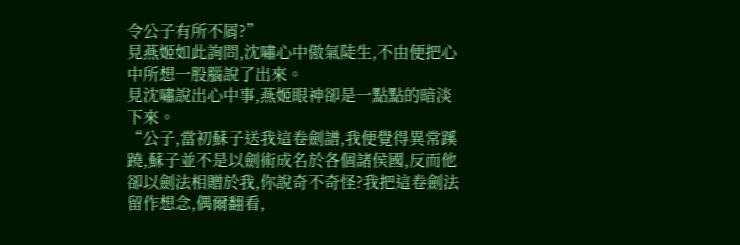令公子有所不屑?”
見燕姬如此詢問,沈嘯心中傲氣陡生,不由便把心中所想一股腦說了出來。
見沈嘯說出心中事,燕姬眼神卻是一點點的暗淡下來。
“公子,當初蘇子送我這卷劍譜,我便覺得異常蹊蹺,蘇子並不是以劍術成名於各個諸侯國,反而他卻以劍法相贈於我,你說奇不奇怪?我把這卷劍法留作想念,偶爾翻看,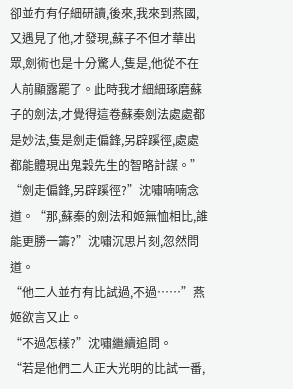卻並冇有仔細研讀,後來,我來到燕國,又遇見了他,才發現,蘇子不但才華出眾,劍術也是十分驚人,隻是,他從不在人前顯露罷了。此時我才細細琢磨蘇子的劍法,才覺得這卷蘇秦劍法處處都是妙法,隻是劍走偏鋒,另辟蹊徑,處處都能體現出鬼穀先生的智略計謀。”
“劍走偏鋒,另辟蹊徑?”沈嘯喃喃念道。“那,蘇秦的劍法和姬無恤相比,誰能更勝一籌?”沈嘯沉思片刻,忽然問道。
“他二人並冇有比試過,不過……”燕姬欲言又止。
“不過怎樣?”沈嘯繼續追問。
“若是他們二人正大光明的比試一番,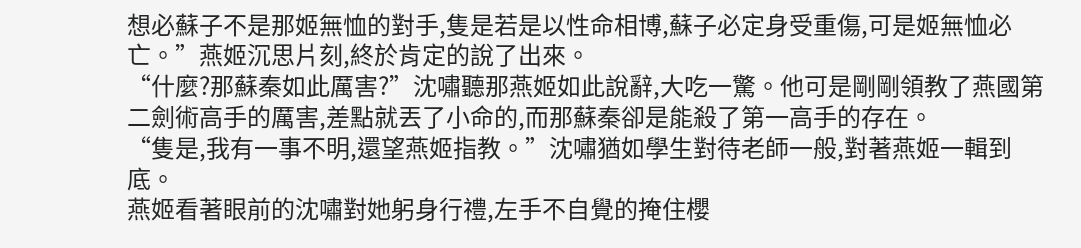想必蘇子不是那姬無恤的對手,隻是若是以性命相博,蘇子必定身受重傷,可是姬無恤必亡。”燕姬沉思片刻,終於肯定的說了出來。
“什麼?那蘇秦如此厲害?”沈嘯聽那燕姬如此說辭,大吃一驚。他可是剛剛領教了燕國第二劍術高手的厲害,差點就丟了小命的,而那蘇秦卻是能殺了第一高手的存在。
“隻是,我有一事不明,還望燕姬指教。”沈嘯猶如學生對待老師一般,對著燕姬一輯到底。
燕姬看著眼前的沈嘯對她躬身行禮,左手不自覺的掩住櫻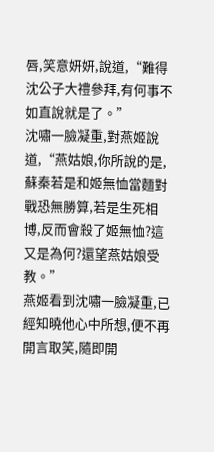唇,笑意妍妍,說道,“難得沈公子大禮參拜,有何事不如直說就是了。”
沈嘯一臉凝重,對燕姬說道,“燕姑娘,你所說的是,蘇秦若是和姬無恤當麵對戰恐無勝算,若是生死相博,反而會殺了姬無恤?這又是為何?還望燕姑娘受教。”
燕姬看到沈嘯一臉凝重,已經知曉他心中所想,便不再開言取笑,隨即開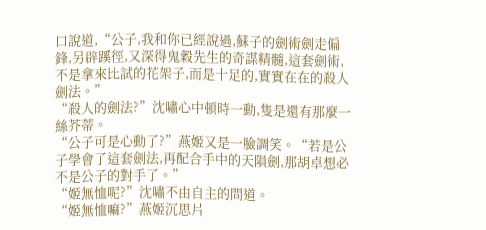口說道,“公子,我和你已經說過,蘇子的劍術劍走偏鋒,另辟蹊徑,又深得鬼穀先生的奇謀精髓,這套劍術,不是拿來比試的花架子,而是十足的,實實在在的殺人劍法。”
“殺人的劍法?”沈嘯心中頓時一動,隻是還有那麼一絲芥蒂。
“公子可是心動了?”燕姬又是一臉調笑。“若是公子學會了這套劍法,再配合手中的天隕劍,那胡卓想必不是公子的對手了。”
“姬無恤呢?”沈嘯不由自主的問道。
“姬無恤嘛?”燕姬沉思片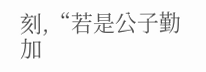刻,“若是公子勤加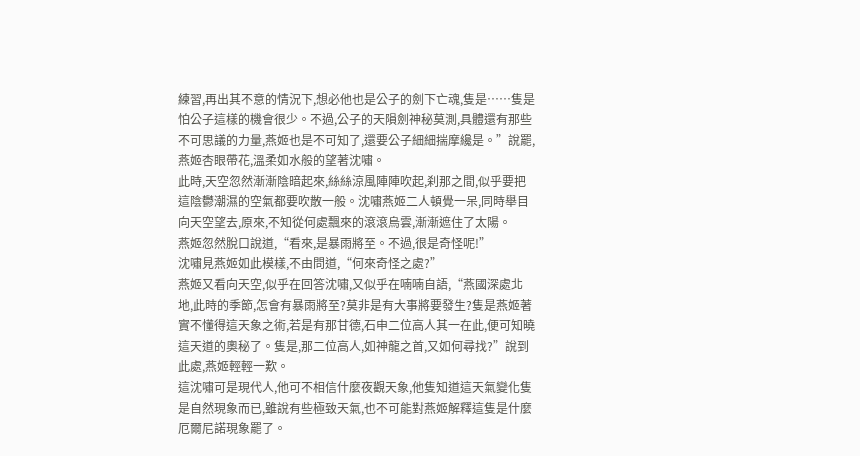練習,再出其不意的情況下,想必他也是公子的劍下亡魂,隻是……隻是怕公子這樣的機會很少。不過,公子的天隕劍神秘莫測,具體還有那些不可思議的力量,燕姬也是不可知了,還要公子細細揣摩纔是。”說罷,燕姬杏眼帶花,溫柔如水般的望著沈嘯。
此時,天空忽然漸漸陰暗起來,絲絲涼風陣陣吹起,刹那之間,似乎要把這陰鬱潮濕的空氣都要吹散一般。沈嘯燕姬二人頓覺一呆,同時舉目向天空望去,原來,不知從何處飄來的滾滾烏雲,漸漸遮住了太陽。
燕姬忽然脫口說道,“看來,是暴雨將至。不過,很是奇怪呢!”
沈嘯見燕姬如此模樣,不由問道,“何來奇怪之處?”
燕姬又看向天空,似乎在回答沈嘯,又似乎在喃喃自語,“燕國深處北地,此時的季節,怎會有暴雨將至?莫非是有大事將要發生?隻是燕姬著實不懂得這天象之術,若是有那甘德,石申二位高人其一在此,便可知曉這天道的奧秘了。隻是,那二位高人,如神龍之首,又如何尋找?”說到此處,燕姬輕輕一歎。
這沈嘯可是現代人,他可不相信什麼夜觀天象,他隻知道這天氣變化隻是自然現象而已,雖說有些極致天氣,也不可能對燕姬解釋這隻是什麼厄爾尼諾現象罷了。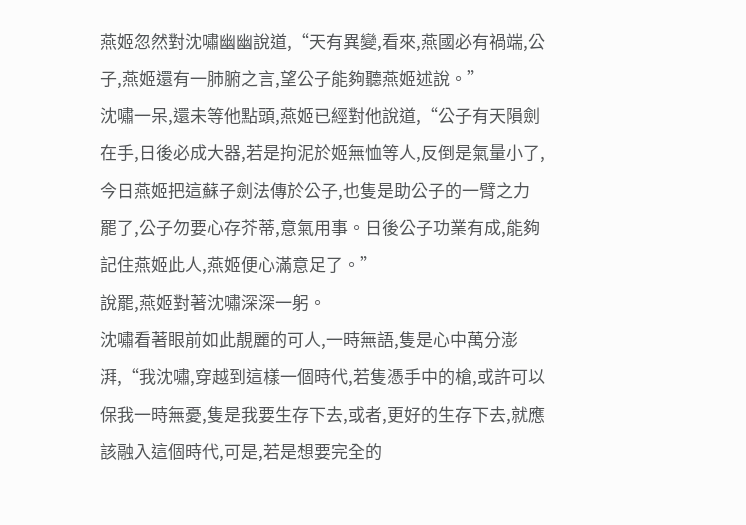燕姬忽然對沈嘯幽幽說道,“天有異變,看來,燕國必有禍端,公子,燕姬還有一肺腑之言,望公子能夠聽燕姬述說。”
沈嘯一呆,還未等他點頭,燕姬已經對他說道,“公子有天隕劍在手,日後必成大器,若是拘泥於姬無恤等人,反倒是氣量小了,今日燕姬把這蘇子劍法傳於公子,也隻是助公子的一臂之力罷了,公子勿要心存芥蒂,意氣用事。日後公子功業有成,能夠記住燕姬此人,燕姬便心滿意足了。”
說罷,燕姬對著沈嘯深深一躬。
沈嘯看著眼前如此靚麗的可人,一時無語,隻是心中萬分澎湃,“我沈嘯,穿越到這樣一個時代,若隻憑手中的槍,或許可以保我一時無憂,隻是我要生存下去,或者,更好的生存下去,就應該融入這個時代,可是,若是想要完全的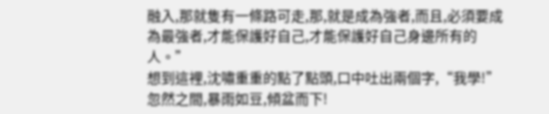融入,那就隻有一條路可走,那,就是成為強者,而且,必須要成為最強者,才能保護好自己,才能保護好自己身邊所有的人。”
想到這裡,沈嘯重重的點了點頭,口中吐出兩個字,“我學!”
忽然之間,暴雨如豆,傾盆而下!